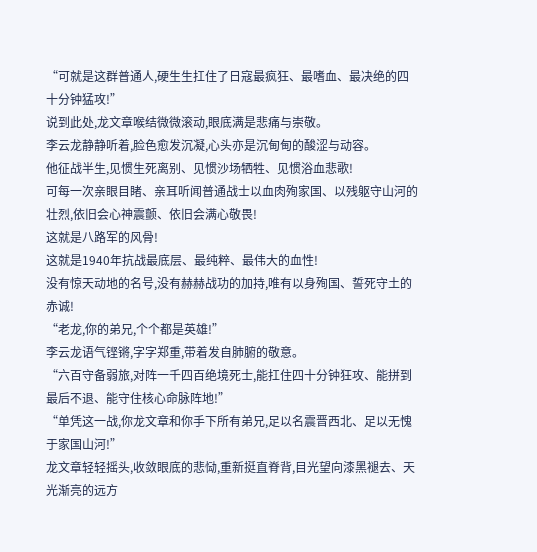“可就是这群普通人,硬生生扛住了日寇最疯狂、最嗜血、最决绝的四十分钟猛攻!”
说到此处,龙文章喉结微微滚动,眼底满是悲痛与崇敬。
李云龙静静听着,脸色愈发沉凝,心头亦是沉甸甸的酸涩与动容。
他征战半生,见惯生死离别、见惯沙场牺牲、见惯浴血悲歌!
可每一次亲眼目睹、亲耳听闻普通战士以血肉殉家国、以残躯守山河的壮烈,依旧会心神震颤、依旧会满心敬畏!
这就是八路军的风骨!
这就是1940年抗战最底层、最纯粹、最伟大的血性!
没有惊天动地的名号,没有赫赫战功的加持,唯有以身殉国、誓死守土的赤诚!
“老龙,你的弟兄,个个都是英雄!”
李云龙语气铿锵,字字郑重,带着发自肺腑的敬意。
“六百守备弱旅,对阵一千四百绝境死士,能扛住四十分钟狂攻、能拼到最后不退、能守住核心命脉阵地!”
“单凭这一战,你龙文章和你手下所有弟兄,足以名震晋西北、足以无愧于家国山河!”
龙文章轻轻摇头,收敛眼底的悲恸,重新挺直脊背,目光望向漆黑褪去、天光渐亮的远方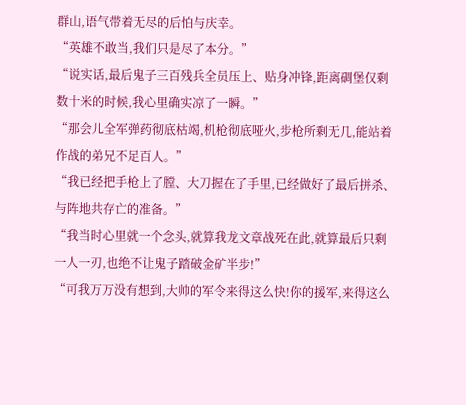群山,语气带着无尽的后怕与庆幸。
“英雄不敢当,我们只是尽了本分。”
“说实话,最后鬼子三百残兵全员压上、贴身冲锋,距离碉堡仅剩数十米的时候,我心里确实凉了一瞬。”
“那会儿全军弹药彻底枯竭,机枪彻底哑火,步枪所剩无几,能站着作战的弟兄不足百人。”
“我已经把手枪上了膛、大刀握在了手里,已经做好了最后拼杀、与阵地共存亡的准备。”
“我当时心里就一个念头,就算我龙文章战死在此,就算最后只剩一人一刃,也绝不让鬼子踏破金矿半步!”
“可我万万没有想到,大帅的军令来得这么快!你的援军,来得这么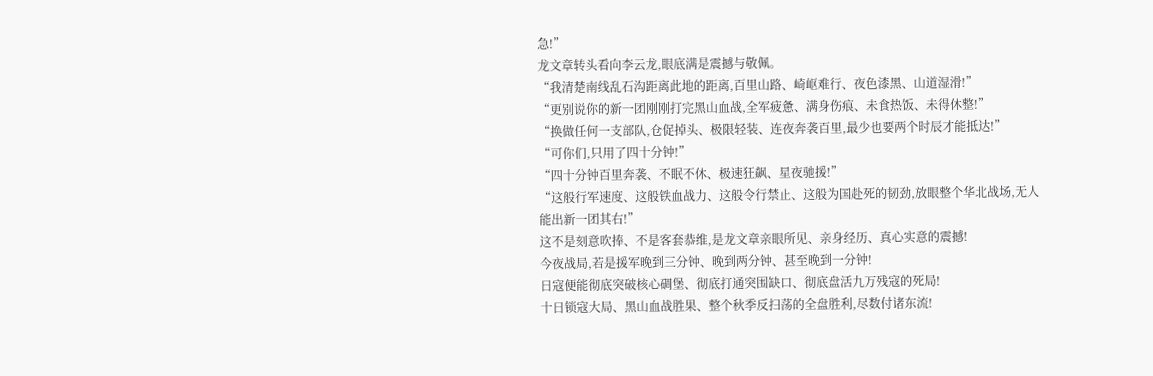急!”
龙文章转头看向李云龙,眼底满是震撼与敬佩。
“我清楚南线乱石沟距离此地的距离,百里山路、崎岖难行、夜色漆黑、山道湿滑!”
“更别说你的新一团刚刚打完黑山血战,全军疲惫、满身伤痕、未食热饭、未得休整!”
“换做任何一支部队,仓促掉头、极限轻装、连夜奔袭百里,最少也要两个时辰才能抵达!”
“可你们,只用了四十分钟!”
“四十分钟百里奔袭、不眠不休、极速狂飙、星夜驰援!”
“这般行军速度、这般铁血战力、这般令行禁止、这般为国赴死的韧劲,放眼整个华北战场,无人能出新一团其右!”
这不是刻意吹捧、不是客套恭维,是龙文章亲眼所见、亲身经历、真心实意的震撼!
今夜战局,若是援军晚到三分钟、晚到两分钟、甚至晚到一分钟!
日寇便能彻底突破核心碉堡、彻底打通突围缺口、彻底盘活九万残寇的死局!
十日锁寇大局、黑山血战胜果、整个秋季反扫荡的全盘胜利,尽数付诸东流!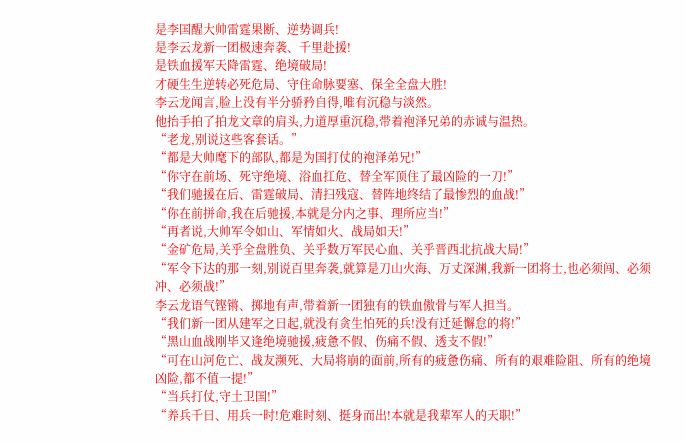是李国醒大帅雷霆果断、逆势调兵!
是李云龙新一团极速奔袭、千里赴援!
是铁血援军天降雷霆、绝境破局!
才硬生生逆转必死危局、守住命脉要塞、保全全盘大胜!
李云龙闻言,脸上没有半分骄矜自得,唯有沉稳与淡然。
他抬手拍了拍龙文章的肩头,力道厚重沉稳,带着袍泽兄弟的赤诚与温热。
“老龙,别说这些客套话。”
“都是大帅麾下的部队,都是为国打仗的袍泽弟兄!”
“你守在前场、死守绝境、浴血扛危、替全军顶住了最凶险的一刀!”
“我们驰援在后、雷霆破局、清扫残寇、替阵地终结了最惨烈的血战!”
“你在前拼命,我在后驰援,本就是分内之事、理所应当!”
“再者说,大帅军令如山、军情如火、战局如天!”
“金矿危局,关乎全盘胜负、关乎数万军民心血、关乎晋西北抗战大局!”
“军令下达的那一刻,别说百里奔袭,就算是刀山火海、万丈深渊,我新一团将士,也必须闯、必须冲、必须战!”
李云龙语气铿锵、掷地有声,带着新一团独有的铁血傲骨与军人担当。
“我们新一团从建军之日起,就没有贪生怕死的兵!没有迁延懈怠的将!”
“黑山血战刚毕又逢绝境驰援,疲惫不假、伤痛不假、透支不假!”
“可在山河危亡、战友濒死、大局将崩的面前,所有的疲惫伤痛、所有的艰难险阻、所有的绝境凶险,都不值一提!”
“当兵打仗,守土卫国!”
“养兵千日、用兵一时!危难时刻、挺身而出!本就是我辈军人的天职!”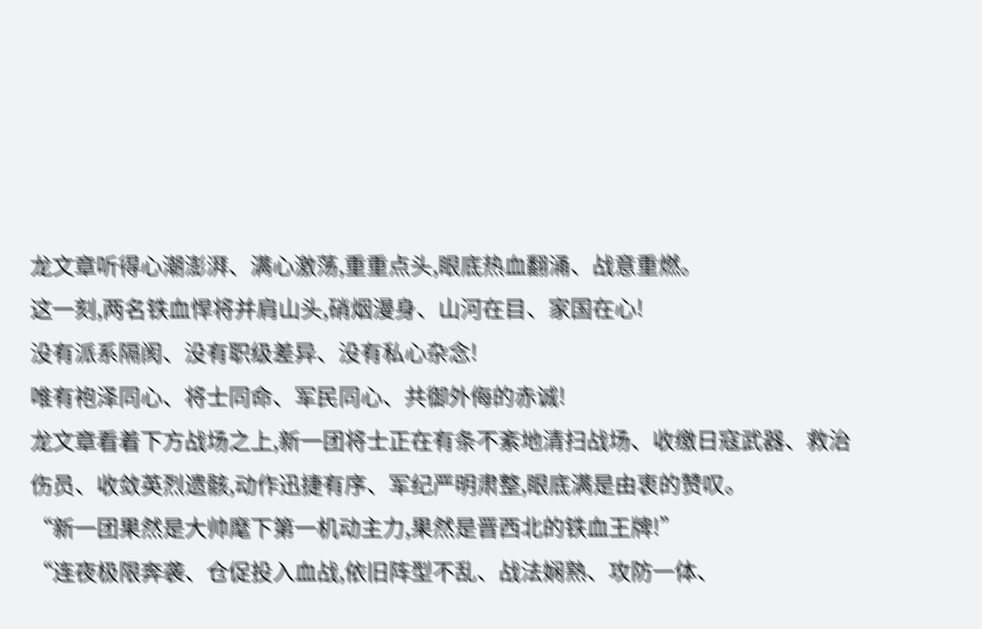龙文章听得心潮澎湃、满心激荡,重重点头,眼底热血翻涌、战意重燃。
这一刻,两名铁血悍将并肩山头,硝烟漫身、山河在目、家国在心!
没有派系隔阂、没有职级差异、没有私心杂念!
唯有袍泽同心、将士同命、军民同心、共御外侮的赤诚!
龙文章看着下方战场之上,新一团将士正在有条不紊地清扫战场、收缴日寇武器、救治伤员、收敛英烈遗骸,动作迅捷有序、军纪严明肃整,眼底满是由衷的赞叹。
“新一团果然是大帅麾下第一机动主力,果然是晋西北的铁血王牌!”
“连夜极限奔袭、仓促投入血战,依旧阵型不乱、战法娴熟、攻防一体、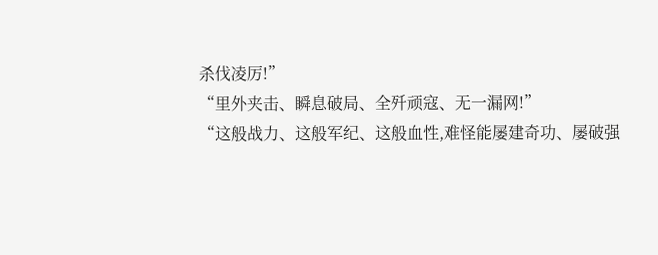杀伐凌厉!”
“里外夹击、瞬息破局、全歼顽寇、无一漏网!”
“这般战力、这般军纪、这般血性,难怪能屡建奇功、屡破强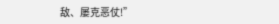敌、屡克恶仗!”